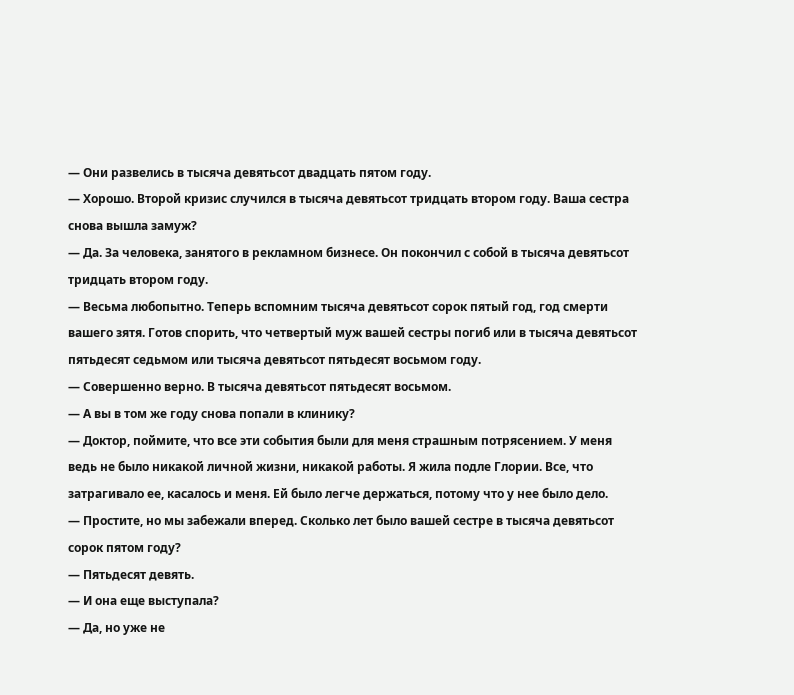— Они развелись в тысяча девятьсот двадцать пятом году.
— Хорошо. Второй кризис случился в тысяча девятьсот тридцать втором году. Ваша сестра снова вышла замуж?
— Да. За человека, занятого в рекламном бизнесе. Он покончил с собой в тысяча девятьсот тридцать втором году.
— Весьма любопытно. Теперь вспомним тысяча девятьсот сорок пятый год, год смерти вашего зятя. Готов спорить, что четвертый муж вашей сестры погиб или в тысяча девятьсот пятьдесят седьмом или тысяча девятьсот пятьдесят восьмом году.
— Совершенно верно. В тысяча девятьсот пятьдесят восьмом.
— А вы в том же году снова попали в клинику?
— Доктор, поймите, что все эти события были для меня страшным потрясением. У меня ведь не было никакой личной жизни, никакой работы. Я жила подле Глории. Все, что затрагивало ее, касалось и меня. Ей было легче держаться, потому что у нее было дело.
— Простите, но мы забежали вперед. Сколько лет было вашей сестре в тысяча девятьсот сорок пятом году?
— Пятьдесят девять.
— И она еще выступала?
— Да, но уже не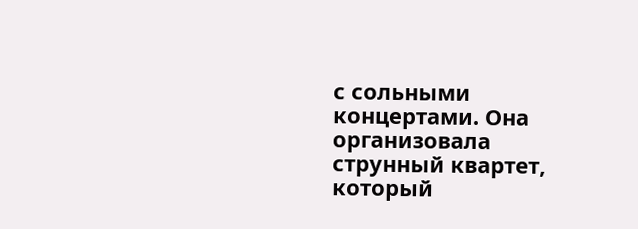с сольными концертами. Она организовала струнный квартет, который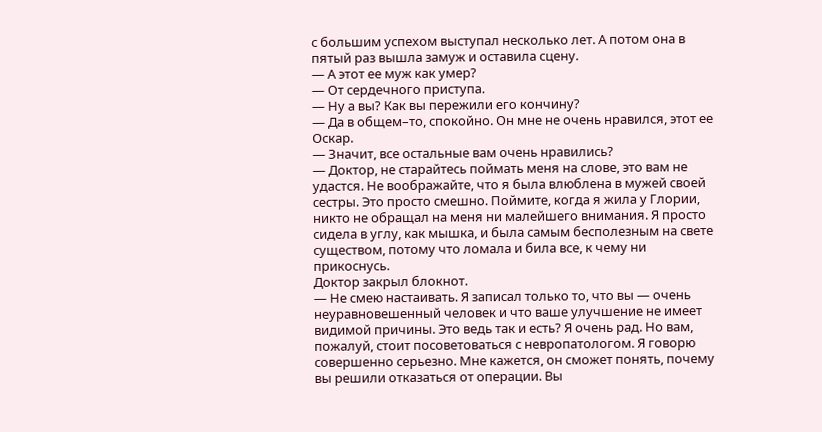с большим успехом выступал несколько лет. А потом она в пятый раз вышла замуж и оставила сцену.
— А этот ее муж как умер?
— От сердечного приступа.
— Ну а вы? Как вы пережили его кончину?
— Да в общем–то, спокойно. Он мне не очень нравился, этот ее Оскар.
— Значит, все остальные вам очень нравились?
— Доктор, не старайтесь поймать меня на слове, это вам не удастся. Не воображайте, что я была влюблена в мужей своей сестры. Это просто смешно. Поймите, когда я жила у Глории, никто не обращал на меня ни малейшего внимания. Я просто сидела в углу, как мышка, и была самым бесполезным на свете существом, потому что ломала и била все, к чему ни прикоснусь.
Доктор закрыл блокнот.
— Не смею настаивать. Я записал только то, что вы — очень неуравновешенный человек и что ваше улучшение не имеет видимой причины. Это ведь так и есть? Я очень рад. Но вам, пожалуй, стоит посоветоваться с невропатологом. Я говорю совершенно серьезно. Мне кажется, он сможет понять, почему вы решили отказаться от операции. Вы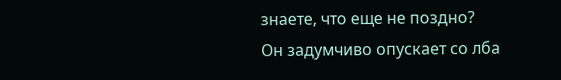знаете, что еще не поздно?
Он задумчиво опускает со лба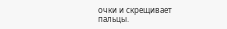очки и скрещивает пальцы.